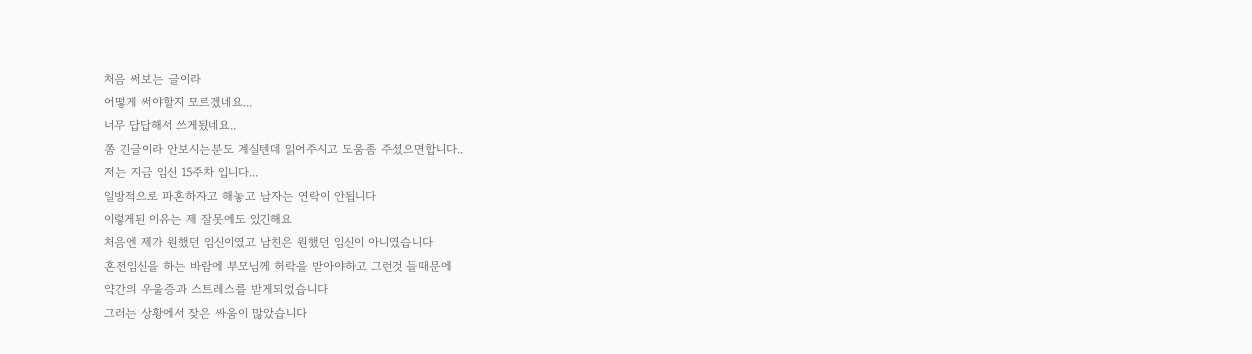처음 써보는 글이라
어떻게 써야할지 모르겠네요...
너무 답답해서 쓰게됬네요..
쫌 긴글이라 안보시는분도 계실텐데 읽어주시고 도움좀 주셨으면합니다..
저는 지금 임신 15주차 입니다...
일방적으로 파혼하자고 해놓고 남자는 연락이 안됩니다
이렇게된 이유는 제 잘못에도 있긴해요
처음엔 제가 원했던 임신이였고 남친은 원했던 임신이 아니였습니다
혼전임신을 하는 바람에 부모님께 허락을 받아야하고 그런것 들때문에
약간의 우울증과 스트레스를 받게되었습니다
그러는 상황에서 잦은 싸움이 많았습니다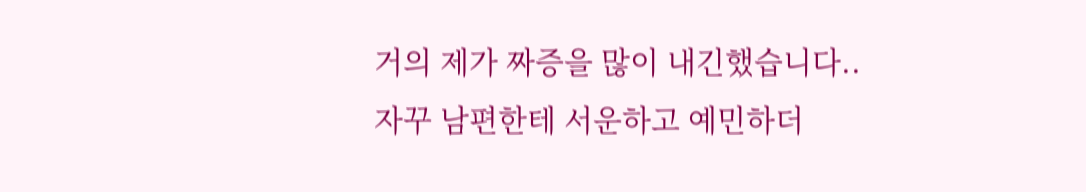거의 제가 짜증을 많이 내긴했습니다..
자꾸 남편한테 서운하고 예민하더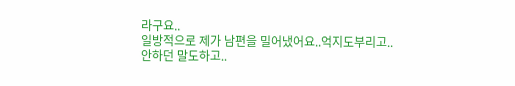라구요..
일방적으로 제가 남편을 밀어냈어요..억지도부리고..
안하던 말도하고..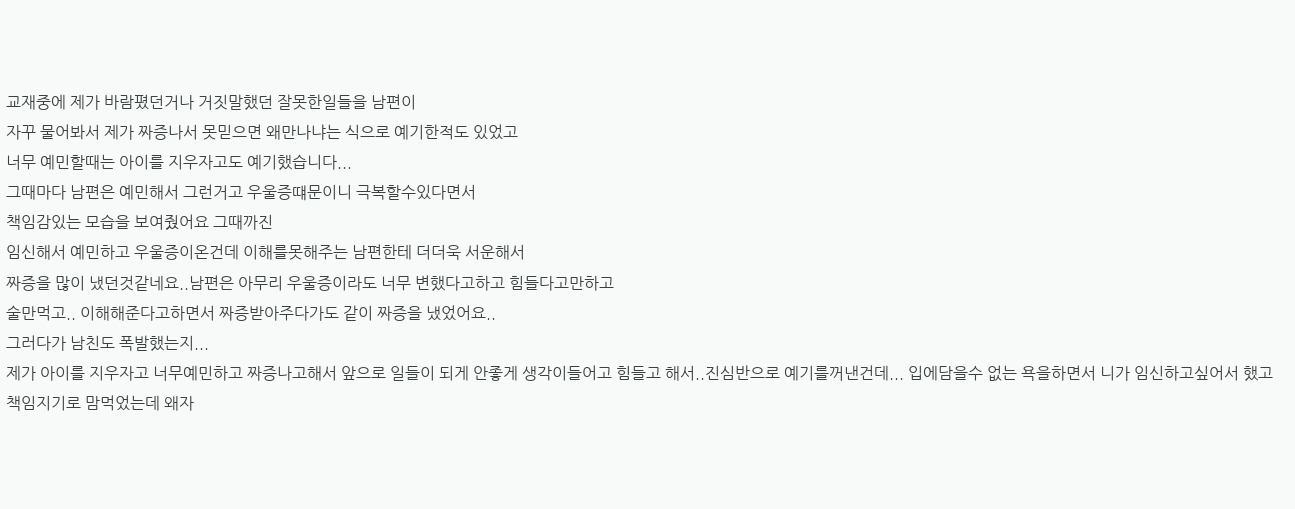교재중에 제가 바람폈던거나 거짓말했던 잘못한일들을 남편이
자꾸 물어봐서 제가 짜증나서 못믿으면 왜만나냐는 식으로 예기한적도 있었고
너무 예민할때는 아이를 지우자고도 예기했습니다...
그때마다 남편은 예민해서 그런거고 우울증떄문이니 극복할수있다면서
책임감있는 모습을 보여줬어요 그때까진
임신해서 예민하고 우울증이온건데 이해를못해주는 남편한테 더더욱 서운해서
짜증을 많이 냈던것같네요..남편은 아무리 우울증이라도 너무 변했다고하고 힘들다고만하고
술만먹고.. 이해해준다고하면서 짜증받아주다가도 같이 짜증을 냈었어요..
그러다가 남친도 폭발했는지...
제가 아이를 지우자고 너무예민하고 짜증나고해서 앞으로 일들이 되게 안좋게 생각이들어고 힘들고 해서..진심반으로 예기를꺼낸건데... 입에담을수 없는 욕을하면서 니가 임신하고싶어서 했고 책임지기로 맘먹었는데 왜자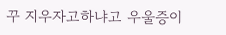꾸 지우자고하냐고 우울증이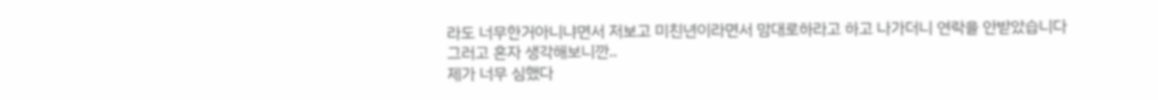라도 너무한거아니냐면서 저보고 미친년이라면서 맘대로하라고 하고 나가더니 연락을 안받았습니다
그러고 혼자 생각해보니깐..
제가 너무 심했다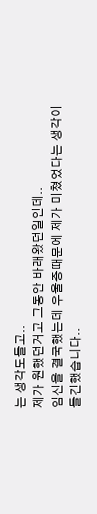는 생각도들고..
제가 원했던거고 그동안 바래왔던일인데..
임신을 결국했는데 우울증때문에 제가 미쳤었다는 생각이 들긴했습니다..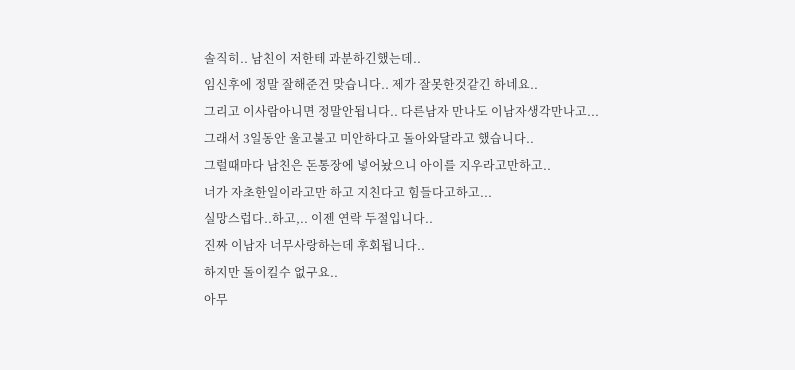솔직히.. 남친이 저한테 과분하긴했는데..
임신후에 정말 잘해준건 맞습니다.. 제가 잘못한것같긴 하네요..
그리고 이사람아니면 정말안됩니다.. 다른남자 만나도 이남자생각만나고...
그래서 3일동안 울고불고 미안하다고 돌아와달라고 했습니다..
그럴때마다 남친은 돈통장에 넣어놨으니 아이를 지우라고만하고..
너가 자초한일이라고만 하고 지친다고 힘들다고하고...
실망스럽다..하고,.. 이젠 연락 두절입니다..
진짜 이남자 너무사랑하는데 후회됩니다..
하지만 돌이킬수 없구요..
아무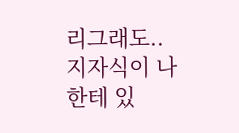리그래도.. 지자식이 나한테 있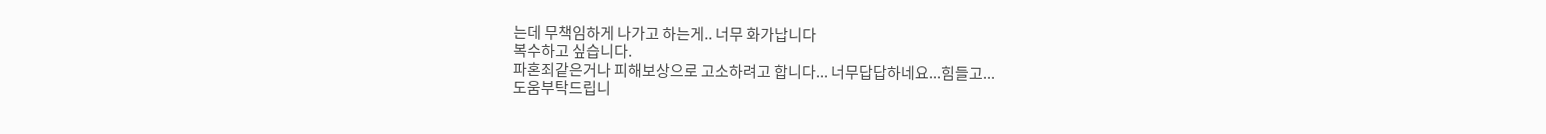는데 무책임하게 나가고 하는게.. 너무 화가납니다
복수하고 싶습니다.
파혼죄같은거나 피해보상으로 고소하려고 합니다... 너무답답하네요...힘들고...
도움부탁드립니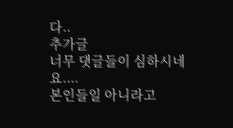다..
추가글
너무 댓글들이 심하시네요....
본인들일 아니라고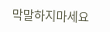막말하지마세요